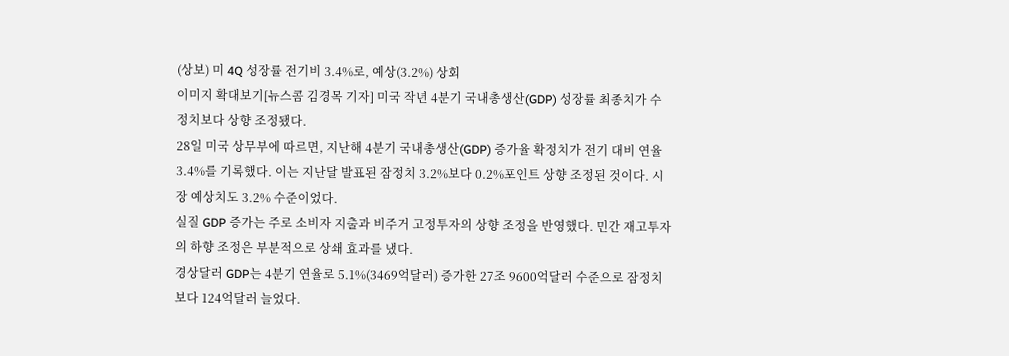(상보) 미 4Q 성장률 전기비 3.4%로, 예상(3.2%) 상회
이미지 확대보기[뉴스콤 김경목 기자] 미국 작년 4분기 국내총생산(GDP) 성장률 최종치가 수정치보다 상향 조정됐다.
28일 미국 상무부에 따르면, 지난해 4분기 국내총생산(GDP) 증가율 확정치가 전기 대비 연율 3.4%를 기록했다. 이는 지난달 발표된 잠정치 3.2%보다 0.2%포인트 상향 조정된 것이다. 시장 예상치도 3.2% 수준이었다.
실질 GDP 증가는 주로 소비자 지출과 비주거 고정투자의 상향 조정을 반영했다. 민간 재고투자의 하향 조정은 부분적으로 상쇄 효과를 냈다.
경상달러 GDP는 4분기 연율로 5.1%(3469억달러) 증가한 27조 9600억달러 수준으로 잠정치보다 124억달러 늘었다.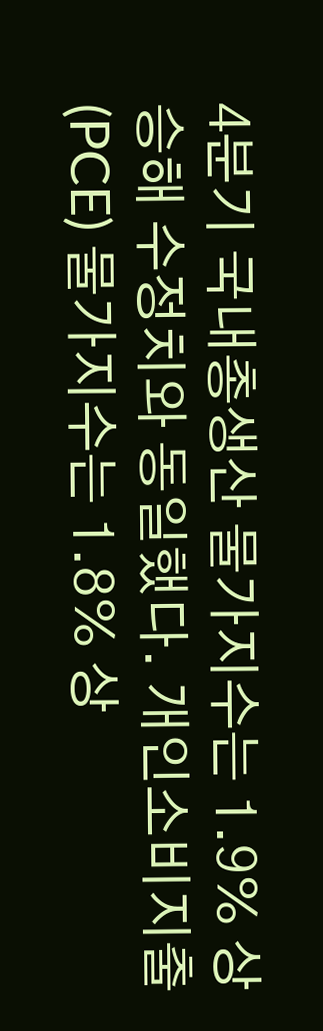4분기 국내총생산 물가지수는 1.9% 상승해 수정치와 동일했다. 개인소비지출(PCE) 물가지수는 1.8% 상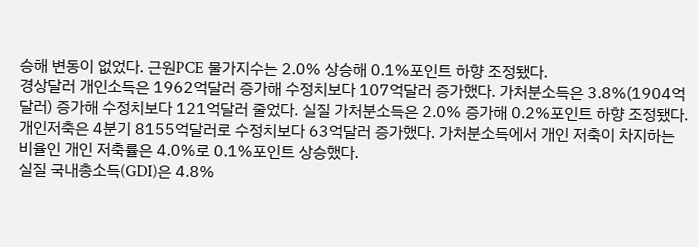승해 변동이 없었다. 근원PCE 물가지수는 2.0% 상승해 0.1%포인트 하향 조정됐다.
경상달러 개인소득은 1962억달러 증가해 수정치보다 107억달러 증가했다. 가처분소득은 3.8%(1904억달러) 증가해 수정치보다 121억달러 줄었다. 실질 가처분소득은 2.0% 증가해 0.2%포인트 하향 조정됐다.
개인저축은 4분기 8155억달러로 수정치보다 63억달러 증가했다. 가처분소득에서 개인 저축이 차지하는 비율인 개인 저축률은 4.0%로 0.1%포인트 상승했다.
실질 국내총소득(GDI)은 4.8%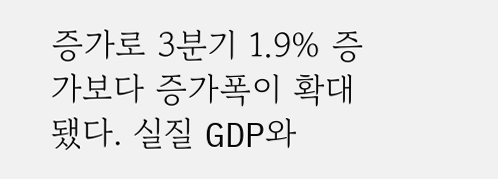증가로 3분기 1.9% 증가보다 증가폭이 확대됐다. 실질 GDP와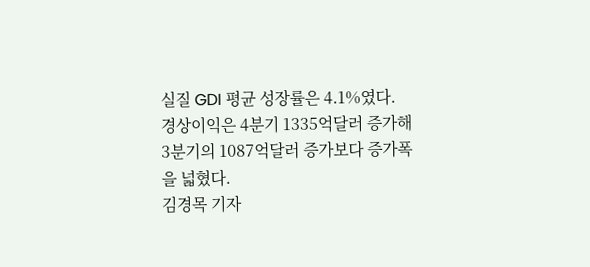실질 GDI 평균 성장률은 4.1%였다.
경상이익은 4분기 1335억달러 증가해 3분기의 1087억달러 증가보다 증가폭을 넓혔다.
김경목 기자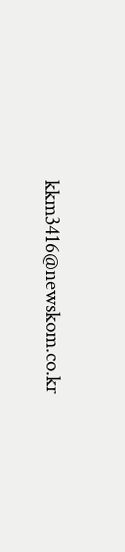kkm3416@newskom.co.kr